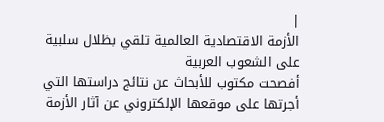|
الأزمة الاقتصادية العالمية تلقي بظلال سلبية على الشعوب العربية
أفصحت مكتوب للأبحاث عن نتائج دراستها التي أجرتها على موقعها الإلكتروني عن آثار الأزمة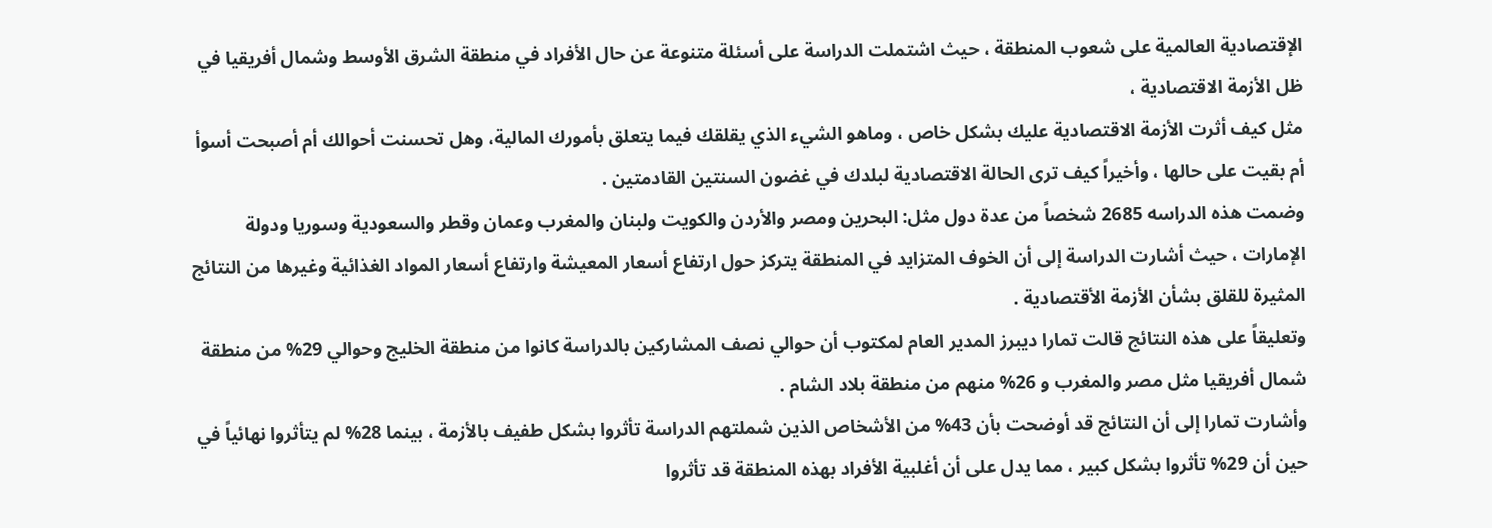الإقتصادية العالمية على شعوب المنطقة ، حيث اشتملت الدراسة على أسئلة متنوعة عن حال الأفراد في منطقة الشرق الأوسط وشمال أفريقيا في ظل الأزمة الاقتصادية ،
مثل كيف أثرت الأزمة الاقتصادية عليك بشكل خاص ، وماهو الشيء الذي يقلقك فيما يتعلق بأمورك المالية، وهل تحسنت أحوالك أم أصبحت أسوأ أم بقيت على حالها ، وأخيراً كيف ترى الحالة الاقتصادية لبلدك في غضون السنتين القادمتين .
وضمت هذه الدراسه 2685 شخصاً من عدة دول مثل: البحرين ومصر والأردن والكويت ولبنان والمغرب وعمان وقطر والسعودية وسوريا ودولة الإمارات ، حيث أشارت الدراسة إلى أن الخوف المتزايد في المنطقة يتركز حول ارتفاع أسعار المعيشة وارتفاع أسعار المواد الغذائية وغيرها من النتائج المثيرة للقلق بشأن الأزمة الأقتصادية .
وتعليقاً على هذه النتائج قالت تمارا ديبرز المدير العام لمكتوب أن حوالي نصف المشاركين بالدراسة كانوا من منطقة الخليج وحوالي 29% من منطقة شمال أفريقيا مثل مصر والمغرب و 26% منهم من منطقة بلاد الشام .
وأشارت تمارا إلى أن النتائج قد أوضحت بأن 43% من الأشخاص الذين شملتهم الدراسة تأثروا بشكل طفيف بالأزمة ، بينما 28% لم يتأثروا نهائياً في حين أن 29% تأثروا بشكل كبير ، مما يدل على أن أغلبية الأفراد بهذه المنطقة قد تأثروا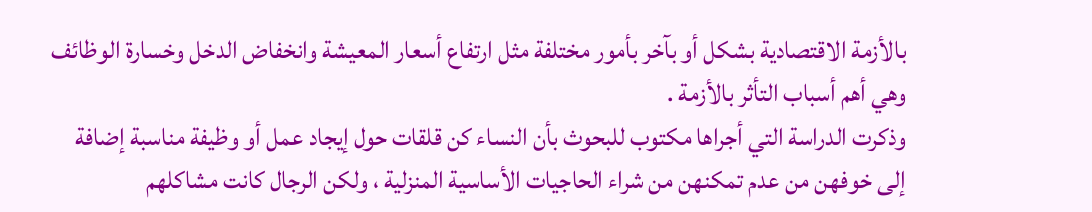بالأزمة الاقتصادية بشكل أو بآخر بأمور مختلفة مثل ارتفاع أسعار المعيشة وانخفاض الدخل وخسارة الوظائف وهي أهم أسباب التأثر بالأزمة .
وذكرت الدراسة التي أجراها مكتوب للبحوث بأن النساء كن قلقات حول إيجاد عمل أو وظيفة مناسبة إضافة إلى خوفهن من عدم تمكنهن من شراء الحاجيات الأساسية المنزلية ، ولكن الرجال كانت مشاكلهم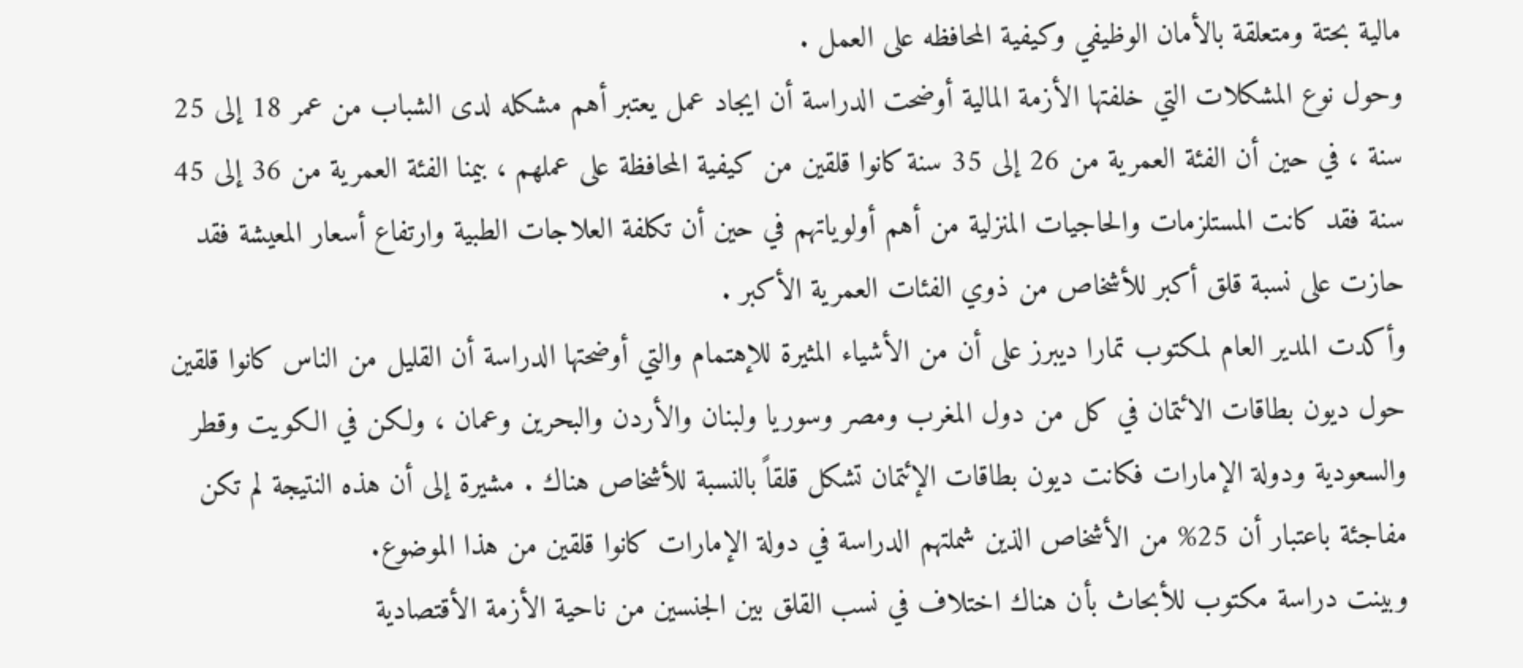مالية بحتة ومتعلقة بالأمان الوظيفي وكيفية المحافظه على العمل .
وحول نوع المشكلات التي خلفتها الأزمة المالية أوضحت الدراسة أن ايجاد عمل يعتبر أهم مشكله لدى الشباب من عمر 18 إلى 25 سنة ، في حين أن الفئة العمرية من 26 إلى 35 سنة كانوا قلقين من كيفية المحافظة على عملهم ، بيمنا الفئة العمرية من 36 إلى 45 سنة فقد كانت المستلزمات والحاجيات المنزلية من أهم أولوياتهم في حين أن تكلفة العلاجات الطبية وارتفاع أسعار المعيشة فقد حازت على نسبة قلق أكبر للأشخاص من ذوي الفئات العمرية الأكبر .
وأكدت المدير العام لمكتوب تمارا ديبرز على أن من الأشياء المثيرة للإهتمام والتي أوضحتها الدراسة أن القليل من الناس كانوا قلقين حول ديون بطاقات الائتمان في كل من دول المغرب ومصر وسوريا ولبنان والأردن والبحرين وعمان ، ولكن في الكويت وقطر والسعودية ودولة الإمارات فكانت ديون بطاقات الإئتمان تشكل قلقاً بالنسبة للأشخاص هناك . مشيرة إلى أن هذه النتيجة لم تكن مفاجئة باعتبار أن 25% من الأشخاص الذين شملتهم الدراسة في دولة الإمارات كانوا قلقين من هذا الموضوع.
وبينت دراسة مكتوب للأبحاث بأن هناك اختلاف في نسب القلق بين الجنسين من ناحية الأزمة الأقتصادية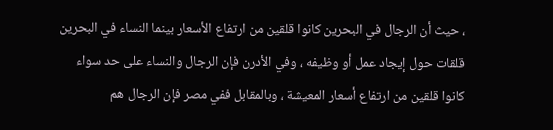، حيث أن الرجال في البحرين كانوا قلقين من ارتفاع الأسعار بينما النساء في البحرين قلقات حول إيجاد عمل أو وظيفه ، وفي الأدرن فإن الرجال والنساء على حد سواء كانوا قلقين من ارتفاع أسعار المعيشة ، وبالمقابل ففي مصر فإن الرجال هم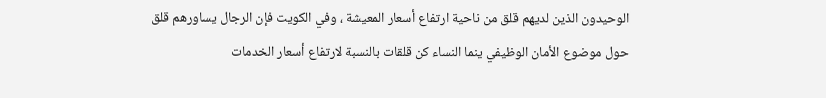الوحيدون الذين لديهم قلق من ناحية ارتفاع أسعار المعيشة ، وفي الكويت فإن الرجال يساورهم قلق حول موضوع الأمان الوظيفي ينما النساء كن قلقات بالنسبة لارتفاع أسعار الخدمات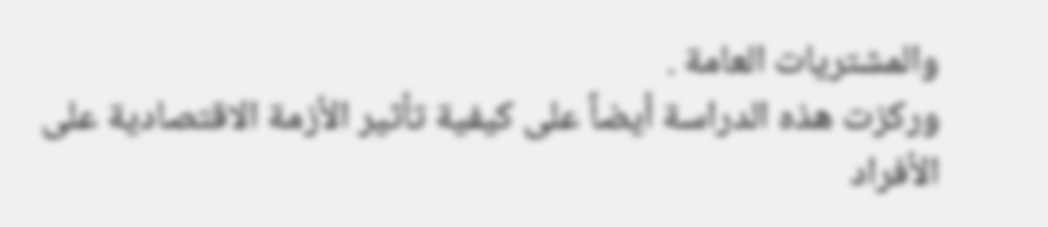والمشتريات العامة .
وركزت هذه الدراسة أيضاً على كيفية تأثير الأزمة الاقتصادية على الأفراد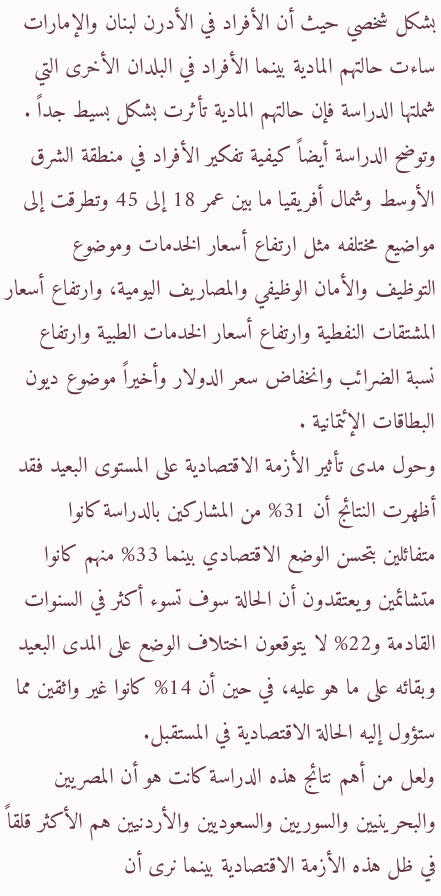بشكل شخصي حيث أن الأفراد في الأدرن لبنان والإمارات ساءت حالتهم المادية بينما الأفراد في البلدان الأخرى التي شملتها الدراسة فإن حالتهم المادية تأثرت بشكل بسيط جداً .
وتوضح الدراسة أيضاً كيفية تفكير الأفراد في منطقة الشرق الأوسط وشمال أفريقيا ما بين عمر 18 إلى 45 وتطرقت إلى مواضيع مختلفه مثل ارتفاع أسعار الخدمات وموضوع التوظيف والأمان الوظيفي والمصاريف اليومية، وارتفاع أسعار المشتقات النفطية وارتفاع أسعار الخدمات الطبية وارتفاع نسبة الضرائب وانخفاض سعر الدولار وأخيراً موضوع ديون البطاقات الإئتمانية .
وحول مدى تأثير الأزمة الاقتصادية على المستوى البعيد فقد أظهرت النتائج أن 31% من المشاركين بالدراسة كانوا متفائلين بتحسن الوضع الاقتصادي بينما 33% منهم كانوا متشائمين ويعتقدون أن الحالة سوف تسوء أكثر في السنوات القادمة و22% لا يتوقعون اختلاف الوضع على المدى البعيد وبقائه على ما هو عليه، في حين أن 14% كانوا غير واثقين مما ستؤول إليه الحالة الاقتصادية في المستقبل.
ولعل من أهم نتائج هذه الدراسة كانت هو أن المصريين والبحرينيين والسوريين والسعوديين والأردنيين هم الأكثر قلقاً في ظل هذه الأزمة الاقتصادية بينما نرى أن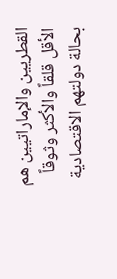القطريين والإماراتيين هم الأقل قلقاً والأكثر وثوقاً بحالة دولتهم الاقتصادية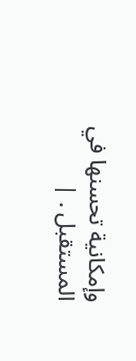وإمكانية تحسنها في المستقبل . |